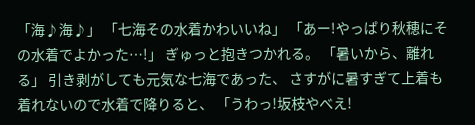「海♪海♪」 「七海その水着かわいいね」 「あー!やっぱり秋穂にその水着でよかった…!」 ぎゅっと抱きつかれる。 「暑いから、離れる」 引き剥がしても元気な七海であった、 さすがに暑すぎて上着も着れないので水着で降りると、 「うわっ!坂枝やべえ!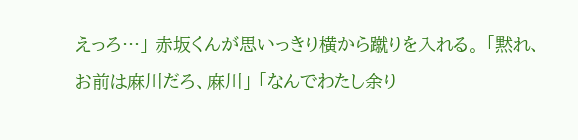えっろ…」 赤坂くんが思いっきり横から蹴りを入れる。 「黙れ、お前は麻川だろ、麻川」 「なんでわたし余り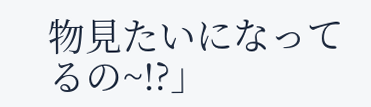物見たいになってるの~!?」